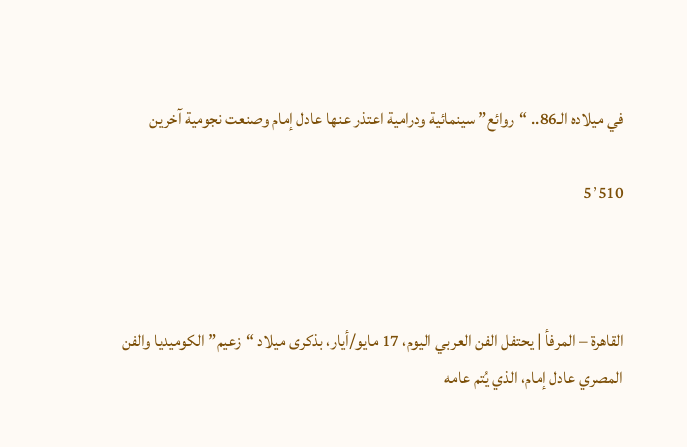في ميلاده الـ86.. “روائع” سينمائية ودرامية اعتذر عنها عادل إمام وصنعت نجومية آخرين

5٬510



القاهرة – المرفأ | يحتفل الفن العربي اليوم، 17 مايو/أيار، بذكرى ميلاد “زعيم” الكوميديا والفن المصري عادل إمام، الذي يُتم عامه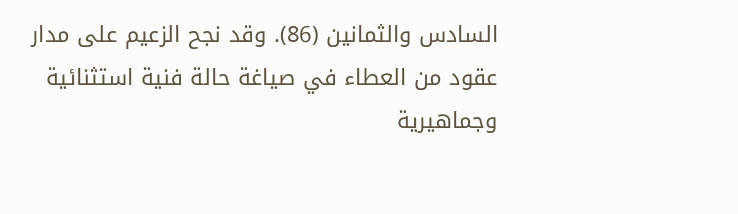السادس والثمانين (86). وقد نجح الزعيم على مدار عقود من العطاء في صياغة حالة فنية استثنائية وجماهيرية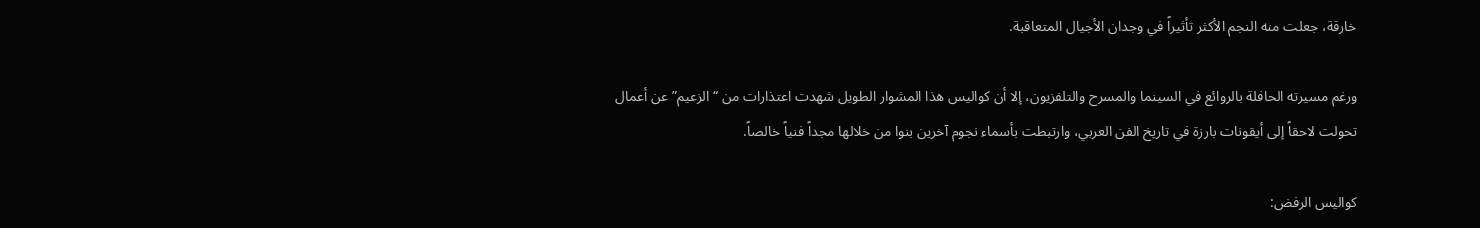خارقة، جعلت منه النجم الأكثر تأثيراً في وجدان الأجيال المتعاقبة.

ورغم مسيرته الحافلة بالروائع في السينما والمسرح والتلفزيون، إلا أن كواليس هذا المشوار الطويل شهدت اعتذارات من “الزعيم” عن أعمال تحولت لاحقاً إلى أيقونات بارزة في تاريخ الفن العربي، وارتبطت بأسماء نجوم آخرين بنوا من خلالها مجداً فنياً خالصاً.

كواليس الرفض: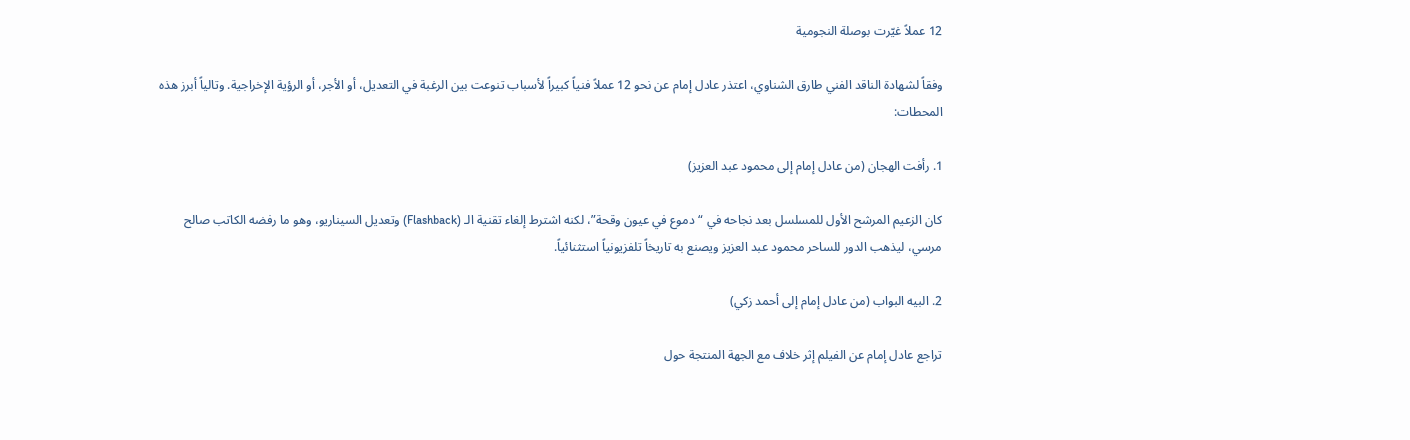12 عملاً غيّرت بوصلة النجومية

وفقاً لشهادة الناقد الفني طارق الشناوي، اعتذر عادل إمام عن نحو 12 عملاً فنياً كبيراً لأسباب تنوعت بين الرغبة في التعديل، أو الأجر، أو الرؤية الإخراجية. وتالياً أبرز هذه المحطات:

1. رأفت الهجان (من عادل إمام إلى محمود عبد العزيز)

كان الزعيم المرشح الأول للمسلسل بعد نجاحه في “دموع في عيون وقحة”، لكنه اشترط إلغاء تقنية الـ (Flashback) وتعديل السيناريو، وهو ما رفضه الكاتب صالح مرسي، ليذهب الدور للساحر محمود عبد العزيز ويصنع به تاريخاً تلفزيونياً استثنائياً.

2. البيه البواب (من عادل إمام إلى أحمد زكي)

تراجع عادل إمام عن الفيلم إثر خلاف مع الجهة المنتجة حول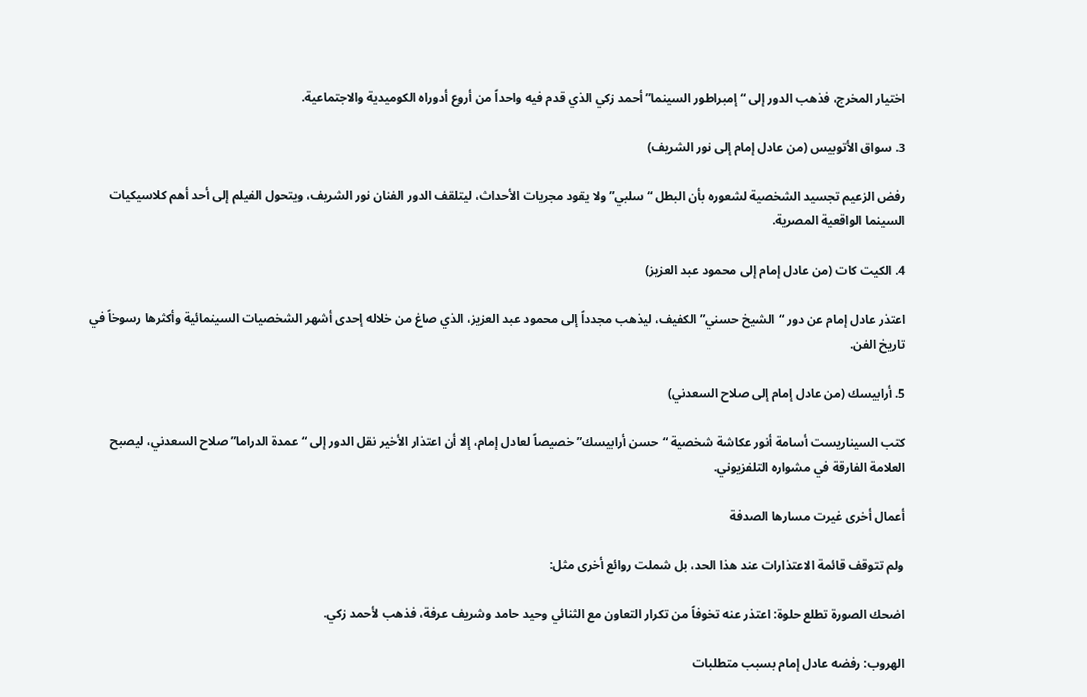اختيار المخرج، فذهب الدور إلى “إمبراطور السينما” أحمد زكي الذي قدم فيه واحداً من أروع أدوراه الكوميدية والاجتماعية.

3. سواق الأتوبيس (من عادل إمام إلى نور الشريف)

رفض الزعيم تجسيد الشخصية لشعوره بأن البطل “سلبي” ولا يقود مجريات الأحداث، ليتلقف الدور الفنان نور الشريف، ويتحول الفيلم إلى أحد أهم كلاسيكيات السينما الواقعية المصرية.

4. الكيت كات (من عادل إمام إلى محمود عبد العزيز)

اعتذر عادل إمام عن دور “الشيخ حسني” الكفيف، ليذهب مجدداً إلى محمود عبد العزيز، الذي صاغ من خلاله إحدى أشهر الشخصيات السينمائية وأكثرها رسوخاً في تاريخ الفن.

5. أرابيسك (من عادل إمام إلى صلاح السعدني)

كتب السيناريست أسامة أنور عكاشة شخصية “حسن أرابيسك” خصيصاً لعادل إمام، إلا أن اعتذار الأخير نقل الدور إلى “عمدة الدراما” صلاح السعدني، ليصبح العلامة الفارقة في مشواره التلفزيوني.

أعمال أخرى غيرت مسارها الصدفة

ولم تتوقف قائمة الاعتذارات عند هذا الحد، بل شملت روائع أخرى مثل:

اضحك الصورة تطلع حلوة: اعتذر عنه تخوفاً من تكرار التعاون مع الثنائي وحيد حامد وشريف عرفة، فذهب لأحمد زكي.

الهروب: رفضه عادل إمام بسبب متطلبات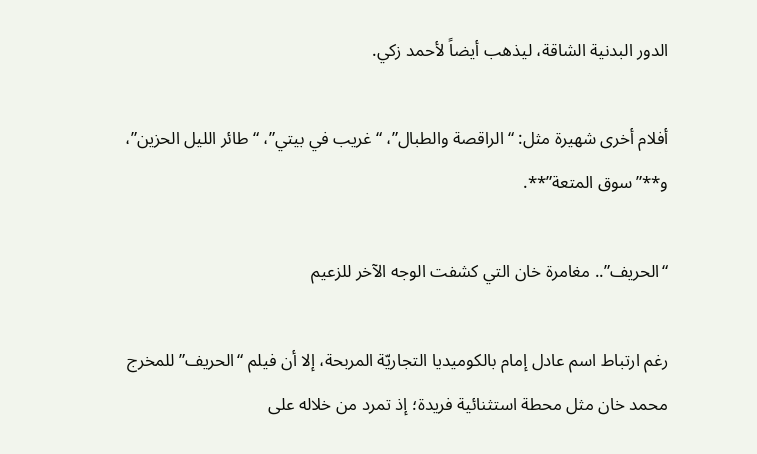الدور البدنية الشاقة، ليذهب أيضاً لأحمد زكي.

أفلام أخرى شهيرة مثل: “الراقصة والطبال”، “غريب في بيتي”، “طائر الليل الحزين”، و**”سوق المتعة”**.

“الحريف”.. مغامرة خان التي كشفت الوجه الآخر للزعيم

رغم ارتباط اسم عادل إمام بالكوميديا التجاريّة المربحة، إلا أن فيلم “الحريف” للمخرج محمد خان مثل محطة استثنائية فريدة؛ إذ تمرد من خلاله على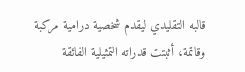قالبه التقليدي ليقدم شخصية درامية مركبة وقاتمة، أثبتت قدراته التمثيلية الفائقة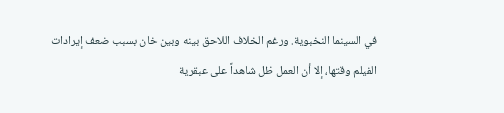في السينما النخبوية. ورغم الخلاف اللاحق بينه وبين خان بسبب ضعف إيرادات الفيلم وقتها، إلا أن العمل ظل شاهداً على عبقرية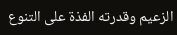الزعيم وقدرته الفذة على التنوع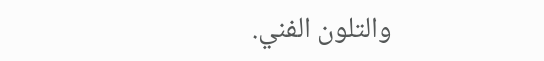والتلون الفني.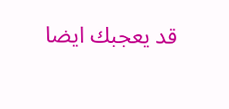قد يعجبك ايضا